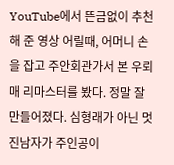YouTube에서 뜬금없이 추천해 준 영상 어릴때, 어머니 손을 잡고 주안회관가서 본 우뢰매 리마스터를 봤다. 정말 잘 만들어졌다. 심형래가 아닌 멋진남자가 주인공이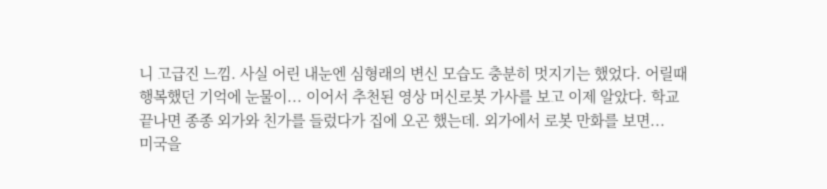니 고급진 느낌. 사실 어린 내눈엔 심형래의 변신 모습도 충분히 멋지기는 했었다. 어릴때 행복했던 기억에 눈물이... 이어서 추천된 영상 머신로봇 가사를 보고 이제 알았다. 학교 끝나면 종종 외가와 친가를 들렀다가 집에 오곤 했는데. 외가에서 로봇 만화를 보면...
미국을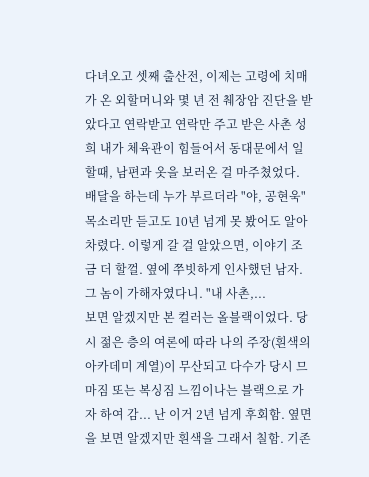다녀오고 셋째 출산전, 이제는 고령에 치매가 온 외할머니와 몇 년 전 췌장암 진단을 받았다고 연락받고 연락만 주고 받은 사촌 성희 내가 체육관이 힘들어서 동대문에서 일할때, 남편과 옷을 보러온 걸 마주쳤었다. 배달을 하는데 누가 부르더라 "야, 공현욱" 목소리만 듣고도 10년 넘게 못 봤어도 알아차렸다. 이렇게 갈 걸 알았으면, 이야기 조금 더 할껄. 옆에 쭈빗하게 인사했던 남자. 그 놈이 가해자였다니. "내 사촌,...
보면 알겠지만 본 컬러는 올블랙이었다. 당시 젊은 층의 여론에 따라 나의 주장(흰색의 아카데미 계열)이 무산되고 다수가 당시 므마짐 또는 복싱짐 느낌이나는 블랙으로 가자 하여 감... 난 이거 2년 넘게 후회함. 옆면을 보면 알겠지만 흰색을 그래서 칠함. 기존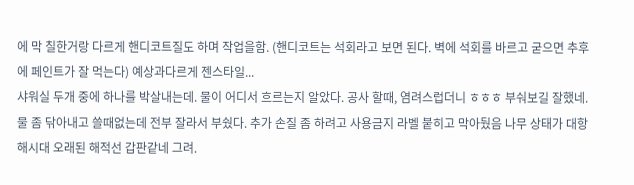에 막 칠한거랑 다르게 핸디코트질도 하며 작업을함. (핸디코트는 석회라고 보면 된다. 벽에 석회를 바르고 굳으면 추후에 페인트가 잘 먹는다) 예상과다르게 젠스타일...
샤워실 두개 중에 하나를 박살내는데. 물이 어디서 흐르는지 알았다. 공사 할때, 염려스럽더니 ㅎㅎㅎ 부숴보길 잘했네. 물 좀 닦아내고 쓸때없는데 전부 잘라서 부쉈다. 추가 손질 좀 하려고 사용금지 라벨 붙히고 막아뒀음 나무 상태가 대항해시대 오래된 해적선 갑판같네 그려.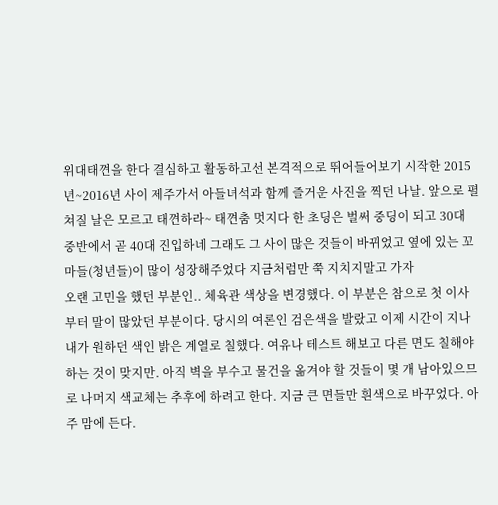위대태껸을 한다 결심하고 활동하고선 본격적으로 뛰어들어보기 시작한 2015년~2016년 사이 제주가서 아들녀석과 함께 즐거운 사진을 찍던 나날. 앞으로 펼쳐질 날은 모르고 태껸하라~ 태껸춤 멋지다 한 초딩은 벌써 중딩이 되고 30대 중반에서 곧 40대 진입하네 그래도 그 사이 많은 것들이 바뀌었고 옆에 있는 꼬마들(청년들)이 많이 성장해주었다 지금처럼만 쭉 지치지말고 가자
오랜 고민을 했던 부분인.. 체육관 색상을 변경했다. 이 부분은 참으로 첫 이사부터 말이 많았던 부분이다. 당시의 여론인 검은색을 발랐고 이제 시간이 지나 내가 원하던 색인 밝은 계열로 칠했다. 여유나 테스트 해보고 다른 면도 칠해야 하는 것이 맞지만. 아직 벽을 부수고 물건을 옮겨야 할 것들이 몇 개 남아있으므로 나머지 색교체는 추후에 하려고 한다. 지금 큰 면들만 흰색으로 바꾸었다. 아주 맘에 든다.